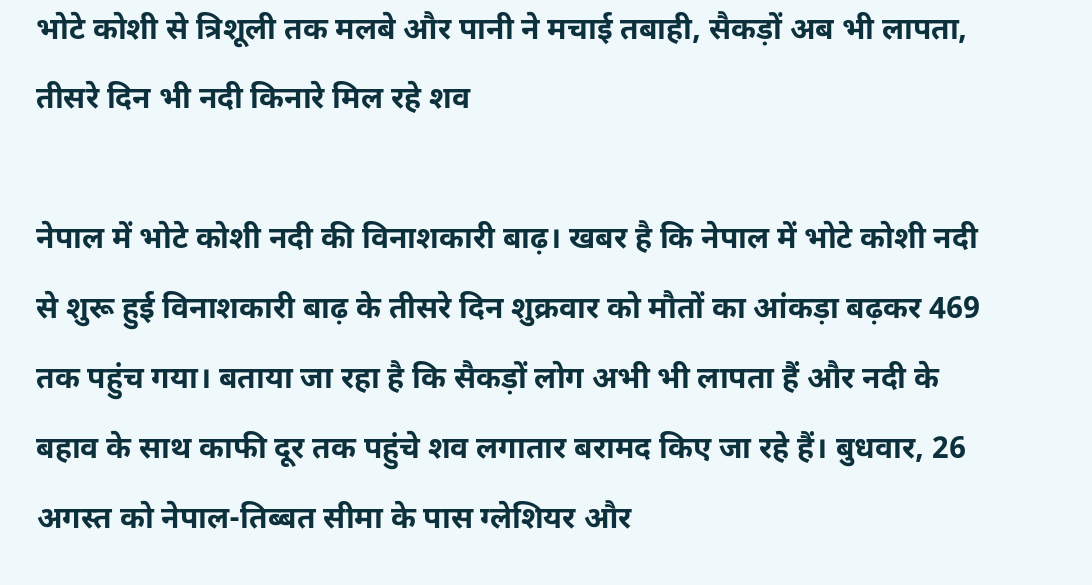भोटे कोशी से त्रिशूली तक मलबे और पानी ने मचाई तबाही, सैकड़ों अब भी लापता, तीसरे दिन भी नदी किनारे मिल रहे शव

नेपाल में भोटे कोशी नदी की विनाशकारी बाढ़। खबर है कि नेपाल में भोटे कोशी नदी से शुरू हुई विनाशकारी बाढ़ के तीसरे दिन शुक्रवार को मौतों का आंकड़ा बढ़कर 469 तक पहुंच गया। बताया जा रहा है कि सैकड़ों लोग अभी भी लापता हैं और नदी के बहाव के साथ काफी दूर तक पहुंचे शव लगातार बरामद किए जा रहे हैं। बुधवार, 26 अगस्त को नेपाल-तिब्बत सीमा के पास ग्लेशियर और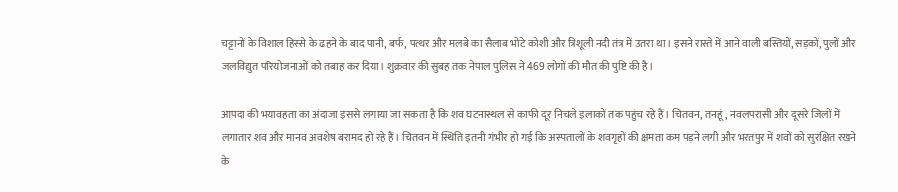चट्टानों के विशाल हिस्से के ढहने के बाद पानी, बर्फ, पत्थर और मलबे का सैलाब भोटे कोशी और त्रिशूली नदी तंत्र में उतरा था। इसने रास्ते में आने वाली बस्तियों, सड़कों, पुलों और जलविद्युत परियोजनाओं को तबाह कर दिया। शुक्रवार की सुबह तक नेपाल पुलिस ने 469 लोगों की मौत की पुष्टि की है।

आपदा की भयावहता का अंदाजा इससे लगाया जा सकता है कि शव घटनास्थल से काफी दूर निचले इलाकों तक पहुंच रहे हैं। चितवन, तनहूं, नवलपरासी और दूसरे जिलों में लगातार शव और मानव अवशेष बरामद हो रहे हैं। चितवन में स्थिति इतनी गंभीर हो गई कि अस्पतालों के शवगृहों की क्षमता कम पड़ने लगी और भरतपुर में शवों को सुरक्षित रखने के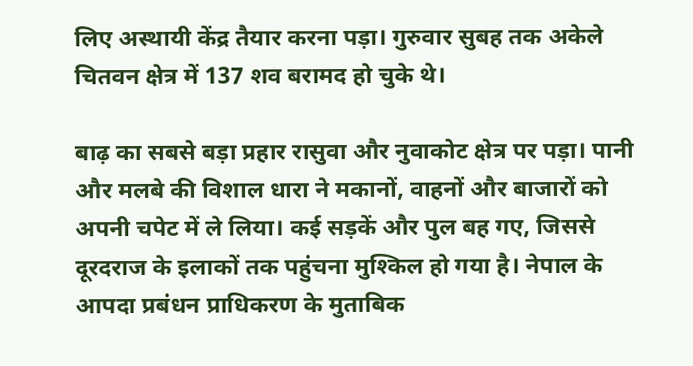लिए अस्थायी केंद्र तैयार करना पड़ा। गुरुवार सुबह तक अकेले चितवन क्षेत्र में 137 शव बरामद हो चुके थे।

बाढ़ का सबसे बड़ा प्रहार रासुवा और नुवाकोट क्षेत्र पर पड़ा। पानी और मलबे की विशाल धारा ने मकानों, वाहनों और बाजारों को अपनी चपेट में ले लिया। कई सड़कें और पुल बह गए, जिससे दूरदराज के इलाकों तक पहुंचना मुश्किल हो गया है। नेपाल के आपदा प्रबंधन प्राधिकरण के मुताबिक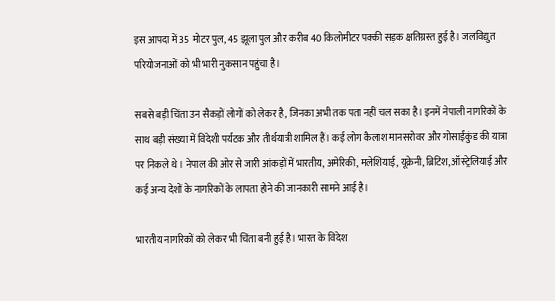इस आपदा में 35 मोटर पुल, 45 झूला पुल और करीब 40 किलोमीटर पक्की सड़क क्षतिग्रस्त हुई है। जलविद्युत परियोजनाओं को भी भारी नुकसान पहुंचा है।

सबसे बड़ी चिंता उन सैकड़ों लोगों को लेकर है, जिनका अभी तक पता नहीं चल सका है। इनमें नेपाली नागरिकों के साथ बड़ी संख्या में विदेशी पर्यटक और तीर्थयात्री शामिल हैं। कई लोग कैलाश मानसरोवर और गोसाईंकुंड की यात्रा पर निकले थे। नेपाल की ओर से जारी आंकड़ों में भारतीय, अमेरिकी, मलेशियाई, यूक्रेनी, ब्रिटिश, ऑस्ट्रेलियाई और कई अन्य देशों के नागरिकों के लापता होने की जानकारी सामने आई है।

भारतीय नागरिकों को लेकर भी चिंता बनी हुई है। भारत के विदेश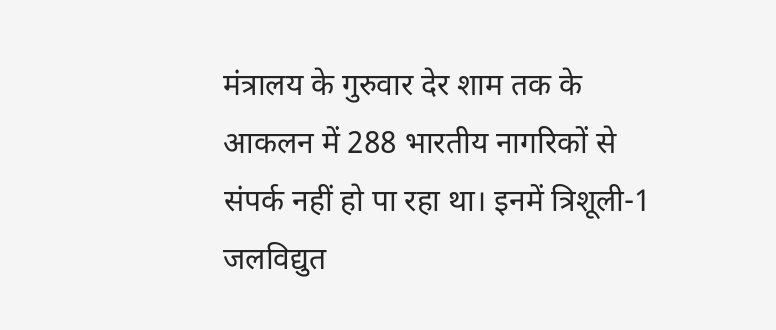मंत्रालय के गुरुवार देर शाम तक के आकलन में 288 भारतीय नागरिकों से संपर्क नहीं हो पा रहा था। इनमें त्रिशूली-1 जलविद्युत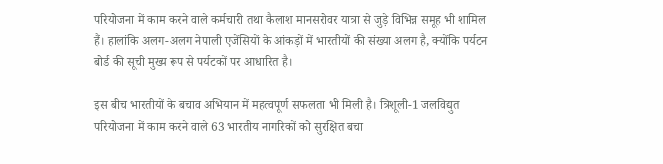परियोजना में काम करने वाले कर्मचारी तथा कैलाश मानसरोवर यात्रा से जुड़े विभिन्न समूह भी शामिल हैं। हालांकि अलग-अलग नेपाली एजेंसियों के आंकड़ों में भारतीयों की संख्या अलग है, क्योंकि पर्यटन बोर्ड की सूची मुख्य रूप से पर्यटकों पर आधारित है।

इस बीच भारतीयों के बचाव अभियान में महत्वपूर्ण सफलता भी मिली है। त्रिशूली-1 जलविद्युत परियोजना में काम करने वाले 63 भारतीय नागरिकों को सुरक्षित बचा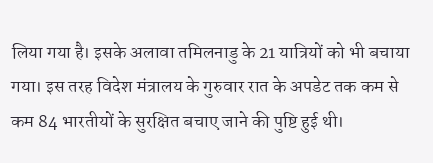लिया गया है। इसके अलावा तमिलनाडु के 21 यात्रियों को भी बचाया गया। इस तरह विदेश मंत्रालय के गुरुवार रात के अपडेट तक कम से कम 84 भारतीयों के सुरक्षित बचाए जाने की पुष्टि हुई थी।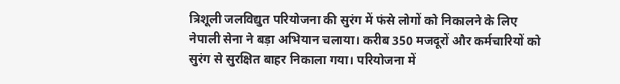त्रिशूली जलविद्युत परियोजना की सुरंग में फंसे लोगों को निकालने के लिए नेपाली सेना ने बड़ा अभियान चलाया। करीब 350 मजदूरों और कर्मचारियों को सुरंग से सुरक्षित बाहर निकाला गया। परियोजना में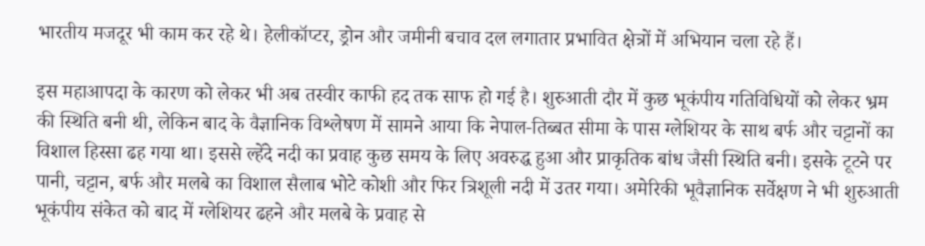भारतीय मजदूर भी काम कर रहे थे। हेलीकॉप्टर, ड्रोन और जमीनी बचाव दल लगातार प्रभावित क्षेत्रों में अभियान चला रहे हैं।

इस महाआपदा के कारण को लेकर भी अब तस्वीर काफी हद तक साफ हो गई है। शुरुआती दौर में कुछ भूकंपीय गतिविधियों को लेकर भ्रम की स्थिति बनी थी, लेकिन बाद के वैज्ञानिक विश्लेषण में सामने आया कि नेपाल-तिब्बत सीमा के पास ग्लेशियर के साथ बर्फ और चट्टानों का विशाल हिस्सा ढह गया था। इससे ल्हेंदे नदी का प्रवाह कुछ समय के लिए अवरुद्ध हुआ और प्राकृतिक बांध जैसी स्थिति बनी। इसके टूटने पर पानी, चट्टान, बर्फ और मलबे का विशाल सैलाब भोटे कोशी और फिर त्रिशूली नदी में उतर गया। अमेरिकी भूवैज्ञानिक सर्वेक्षण ने भी शुरुआती भूकंपीय संकेत को बाद में ग्लेशियर ढहने और मलबे के प्रवाह से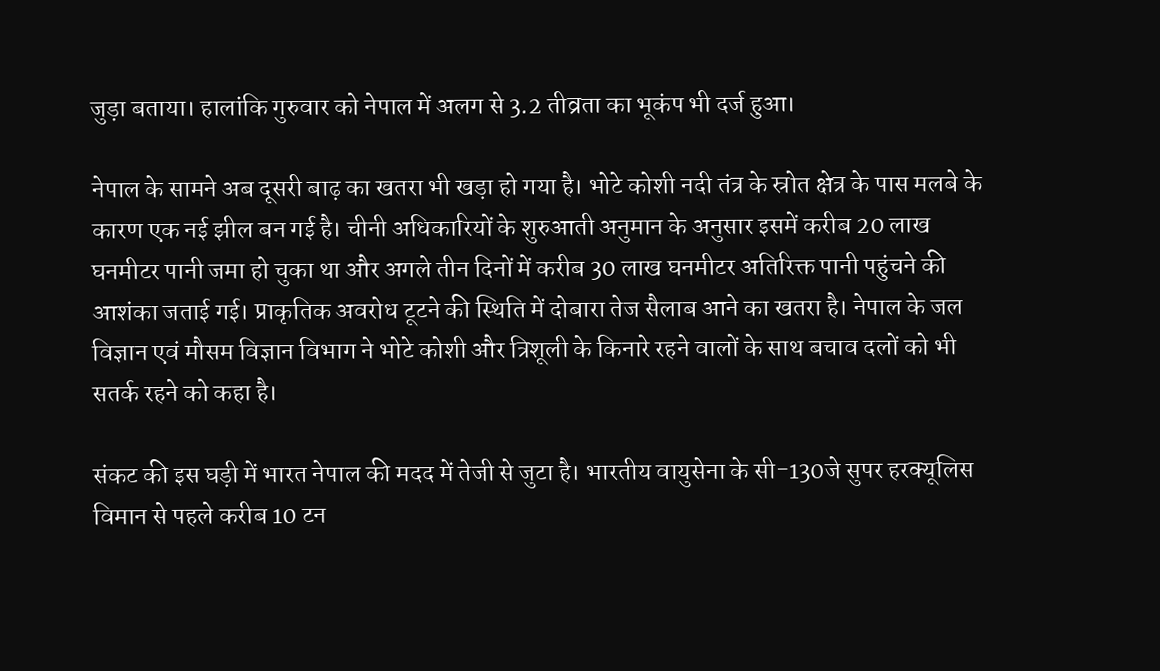जुड़ा बताया। हालांकि गुरुवार को नेपाल में अलग से 3.2 तीव्रता का भूकंप भी दर्ज हुआ।

नेपाल के सामने अब दूसरी बाढ़ का खतरा भी खड़ा हो गया है। भोटे कोशी नदी तंत्र के स्रोत क्षेत्र के पास मलबे के कारण एक नई झील बन गई है। चीनी अधिकारियों के शुरुआती अनुमान के अनुसार इसमें करीब 20 लाख घनमीटर पानी जमा हो चुका था और अगले तीन दिनों में करीब 30 लाख घनमीटर अतिरिक्त पानी पहुंचने की आशंका जताई गई। प्राकृतिक अवरोध टूटने की स्थिति में दोबारा तेज सैलाब आने का खतरा है। नेपाल के जल विज्ञान एवं मौसम विज्ञान विभाग ने भोटे कोशी और त्रिशूली के किनारे रहने वालों के साथ बचाव दलों को भी सतर्क रहने को कहा है।

संकट की इस घड़ी में भारत नेपाल की मदद में तेजी से जुटा है। भारतीय वायुसेना के सी-130जे सुपर हरक्यूलिस विमान से पहले करीब 10 टन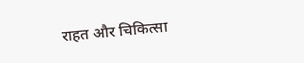राहत और चिकित्सा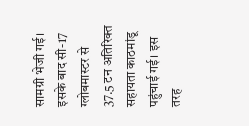सामग्री भेजी गई। इसके बाद सी-17 ग्लोबमास्टर से 37.5 टन अतिरिक्त सहायता काठमांडू पहुंचाई गई। इस तरह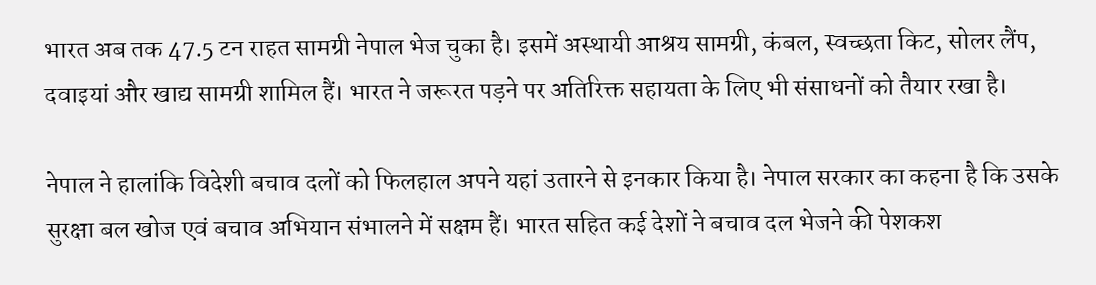भारत अब तक 47.5 टन राहत सामग्री नेपाल भेज चुका है। इसमें अस्थायी आश्रय सामग्री, कंबल, स्वच्छता किट, सोलर लैंप, दवाइयां और खाद्य सामग्री शामिल हैं। भारत ने जरूरत पड़ने पर अतिरिक्त सहायता के लिए भी संसाधनों को तैयार रखा है।

नेपाल ने हालांकि विदेशी बचाव दलों को फिलहाल अपने यहां उतारने से इनकार किया है। नेपाल सरकार का कहना है कि उसके सुरक्षा बल खोज एवं बचाव अभियान संभालने में सक्षम हैं। भारत सहित कई देशों ने बचाव दल भेजने की पेशकश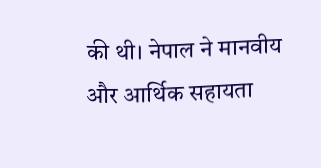की थी। नेपाल ने मानवीय और आर्थिक सहायता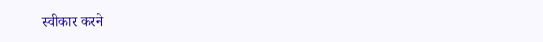स्वीकार करने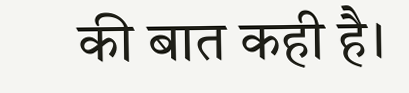की बात कही है।